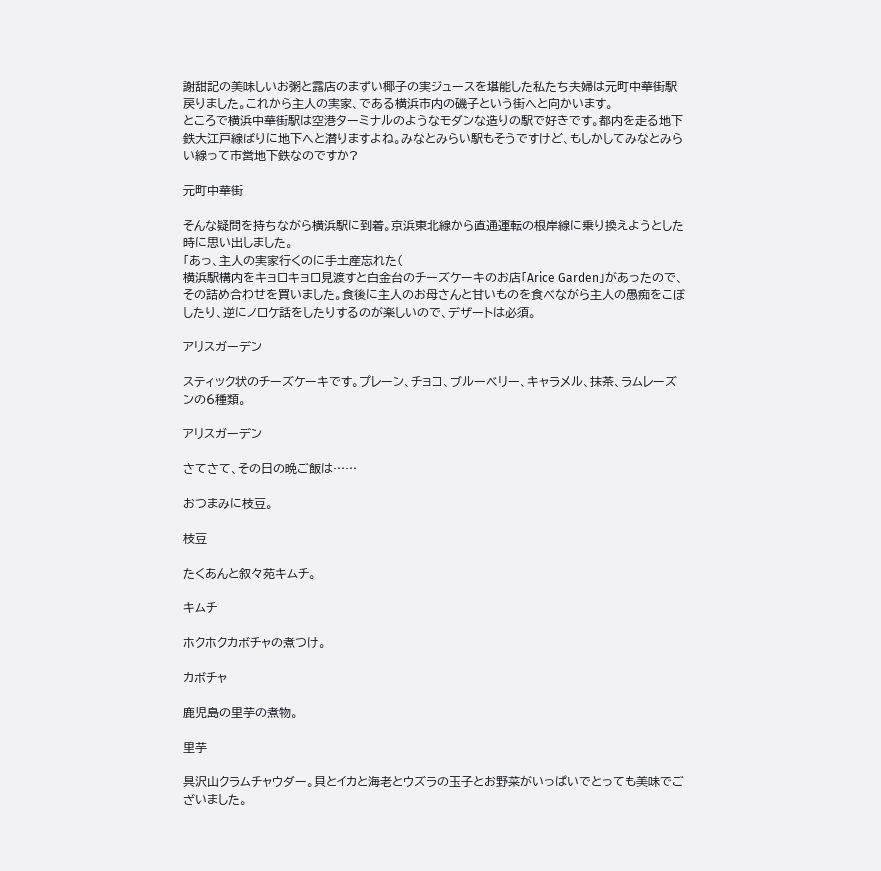謝甜記の美味しいお粥と露店のまずい椰子の実ジュースを堪能した私たち夫婦は元町中華街駅戻りました。これから主人の実家、である横浜市内の磯子という街へと向かいます。
ところで横浜中華街駅は空港ターミナルのようなモダンな造りの駅で好きです。都内を走る地下鉄大江戸線ばりに地下へと潜りますよね。みなとみらい駅もそうですけど、もしかしてみなとみらい線って市営地下鉄なのですか?

元町中華街

そんな疑問を持ちながら横浜駅に到着。京浜東北線から直通運転の根岸線に乗り換えようとした時に思い出しました。
「あっ、主人の実家行くのに手土産忘れた(
横浜駅構内をキョロキョロ見渡すと白金台のチーズケーキのお店「Arice Garden」があったので、その詰め合わせを買いました。食後に主人のお母さんと甘いものを食べながら主人の愚痴をこぼしたり、逆にノロケ話をしたりするのが楽しいので、デザートは必須。

アリスガーデン

スティック状のチーズケーキです。プレーン、チョコ、ブルーベリー、キャラメル、抹茶、ラムレーズンの6種類。

アリスガーデン

さてさて、その日の晩ご飯は……

おつまみに枝豆。

枝豆

たくあんと叙々苑キムチ。

キムチ

ホクホクカボチャの煮つけ。

カボチャ

鹿児島の里芋の煮物。

里芋

具沢山クラムチャウダー。貝とイカと海老とウズラの玉子とお野菜がいっぱいでとっても美味でございました。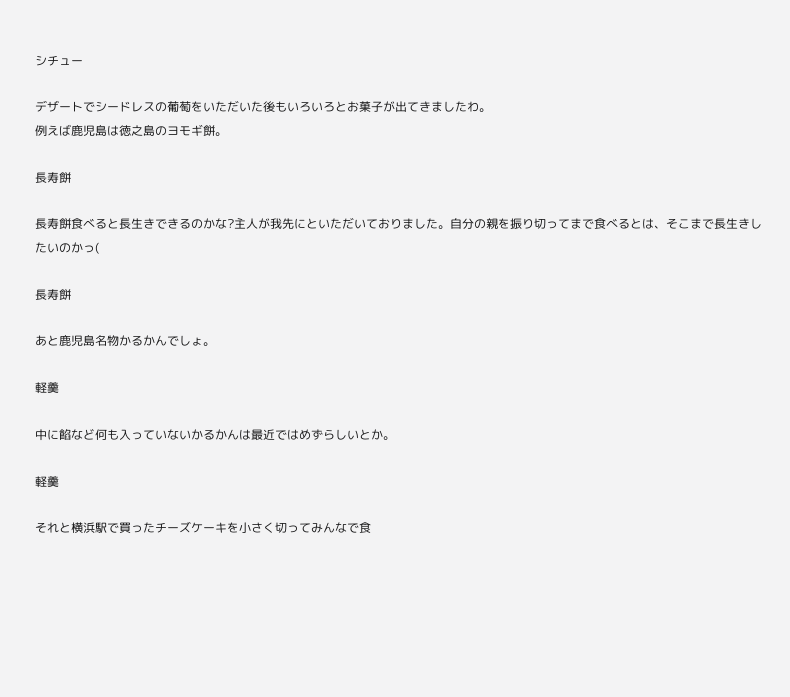シチュー

デザートでシードレスの葡萄をいただいた後もいろいろとお菓子が出てきましたわ。
例えば鹿児島は徳之島のヨモギ餅。

長寿餅

長寿餅食べると長生きできるのかな?主人が我先にといただいておりました。自分の親を振り切ってまで食べるとは、そこまで長生きしたいのかっ(

長寿餅

あと鹿児島名物かるかんでしょ。

軽羹

中に餡など何も入っていないかるかんは最近ではめずらしいとか。

軽羹

それと横浜駅で買ったチーズケーキを小さく切ってみんなで食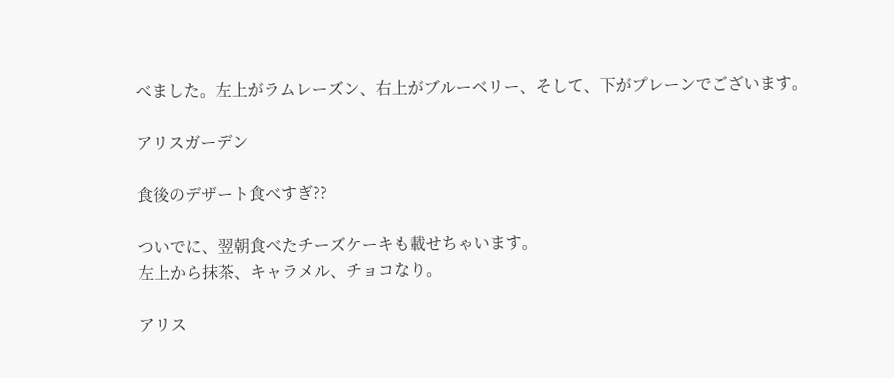べました。左上がラムレーズン、右上がブルーベリー、そして、下がプレーンでございます。

アリスガーデン

食後のデザート食べすぎ??

ついでに、翌朝食べたチーズケーキも載せちゃいます。
左上から抹茶、キャラメル、チョコなり。

アリス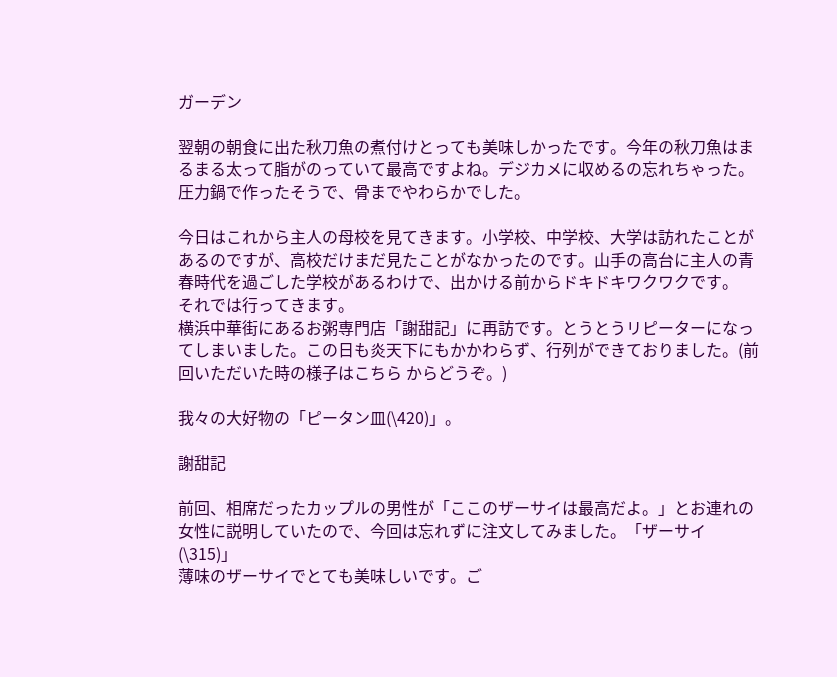ガーデン

翌朝の朝食に出た秋刀魚の煮付けとっても美味しかったです。今年の秋刀魚はまるまる太って脂がのっていて最高ですよね。デジカメに収めるの忘れちゃった。圧力鍋で作ったそうで、骨までやわらかでした。

今日はこれから主人の母校を見てきます。小学校、中学校、大学は訪れたことがあるのですが、高校だけまだ見たことがなかったのです。山手の高台に主人の青春時代を過ごした学校があるわけで、出かける前からドキドキワクワクです。
それでは行ってきます。
横浜中華街にあるお粥専門店「謝甜記」に再訪です。とうとうリピーターになってしまいました。この日も炎天下にもかかわらず、行列ができておりました。(前回いただいた時の様子はこちら からどうぞ。)

我々の大好物の「ピータン皿(\420)」。

謝甜記

前回、相席だったカップルの男性が「ここのザーサイは最高だよ。」とお連れの女性に説明していたので、今回は忘れずに注文してみました。「ザーサイ(\315)」
薄味のザーサイでとても美味しいです。ご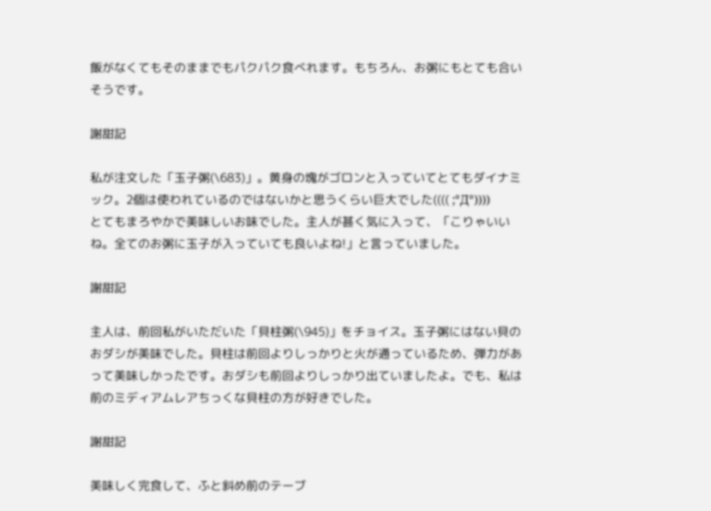飯がなくてもそのままでもパクパク食べれます。もちろん、お粥にもとても合いそうです。

謝甜記

私が注文した「玉子粥(\683)」。黄身の塊がゴロンと入っていてとてもダイナミック。2個は使われているのではないかと思うくらい巨大でした(((( ;°Д°))))
とてもまろやかで美味しいお味でした。主人が甚く気に入って、「こりゃいいね。全てのお粥に玉子が入っていても良いよね!」と言っていました。

謝甜記

主人は、前回私がいただいた「貝柱粥(\945)」をチョイス。玉子粥にはない貝のおダシが美味でした。貝柱は前回よりしっかりと火が通っているため、弾力があって美味しかったです。おダシも前回よりしっかり出ていましたよ。でも、私は前のミディアムレアちっくな貝柱の方が好きでした。

謝甜記

美味しく完食して、ふと斜め前のテーブ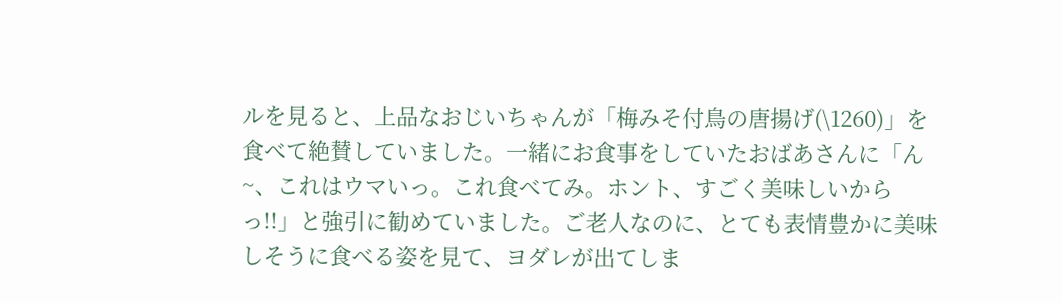ルを見ると、上品なおじいちゃんが「梅みそ付鳥の唐揚げ(\1260)」を食べて絶賛していました。一緒にお食事をしていたおばあさんに「ん~、これはウマいっ。これ食べてみ。ホント、すごく美味しいからっ!!」と強引に勧めていました。ご老人なのに、とても表情豊かに美味しそうに食べる姿を見て、ヨダレが出てしま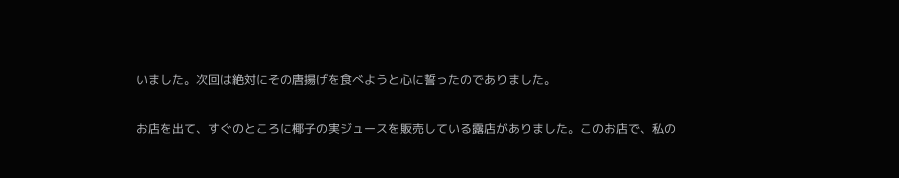いました。次回は絶対にその唐揚げを食べようと心に誓ったのでありました。

お店を出て、すぐのところに椰子の実ジュースを販売している露店がありました。このお店で、私の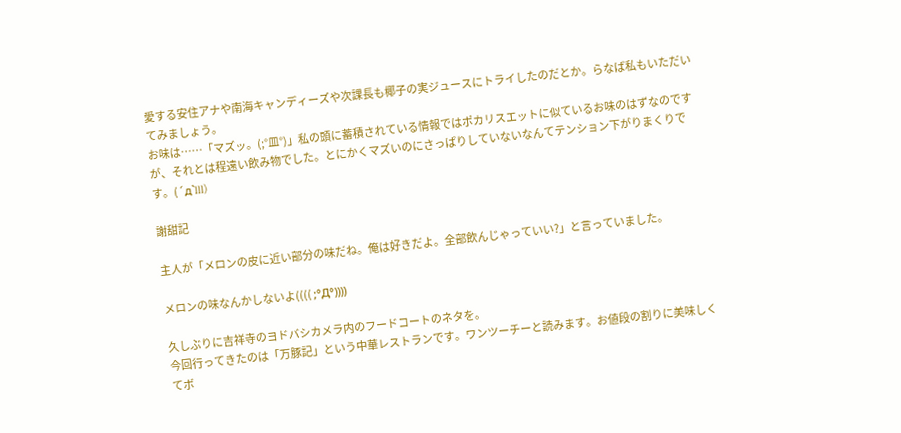愛する安住アナや南海キャンディーズや次課長も椰子の実ジュースにトライしたのだとか。らなば私もいただいてみましょう。
お味は……「マズッ。(;°皿°)」私の頭に蓄積されている情報ではポカリスエットに似ているお味のはずなのですが、それとは程遠い飲み物でした。とにかくマズいのにさっぱりしていないなんてテンション下がりまくりです。(´д`lll)

謝甜記

主人が「メロンの皮に近い部分の味だね。俺は好きだよ。全部飲んじゃっていい?」と言っていました。

メロンの味なんかしないよ(((( ;°Д°))))

久しぶりに吉祥寺のヨドバシカメラ内のフードコートのネタを。
今回行ってきたのは「万豚記」という中華レストランです。ワンツーチーと読みます。お値段の割りに美味しくてボ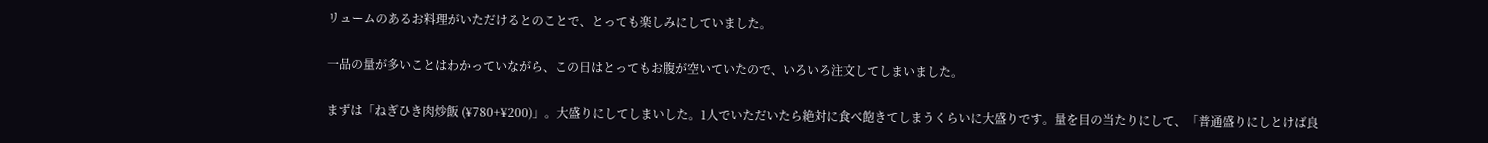リュームのあるお料理がいただけるとのことで、とっても楽しみにしていました。

一品の量が多いことはわかっていながら、この日はとってもお腹が空いていたので、いろいろ注文してしまいました。

まずは「ねぎひき肉炒飯 (¥780+¥200)」。大盛りにしてしまいした。1人でいただいたら絶対に食べ飽きてしまうくらいに大盛りです。量を目の当たりにして、「普通盛りにしとけば良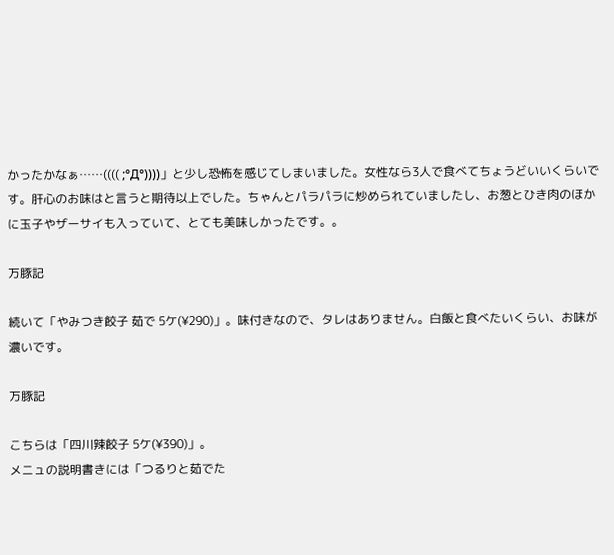かったかなぁ……(((( ;°Д°))))」と少し恐怖を感じてしまいました。女性なら3人で食べてちょうどいいくらいです。肝心のお味はと言うと期待以上でした。ちゃんとパラパラに炒められていましたし、お葱とひき肉のほかに玉子やザーサイも入っていて、とても美味しかったです。。

万豚記

続いて「やみつき餃子 茹で 5ケ(¥290)」。味付きなので、タレはありません。白飯と食べたいくらい、お味が濃いです。

万豚記

こちらは「四川辣餃子 5ケ(¥390)」。
メニュの説明書きには「つるりと茹でた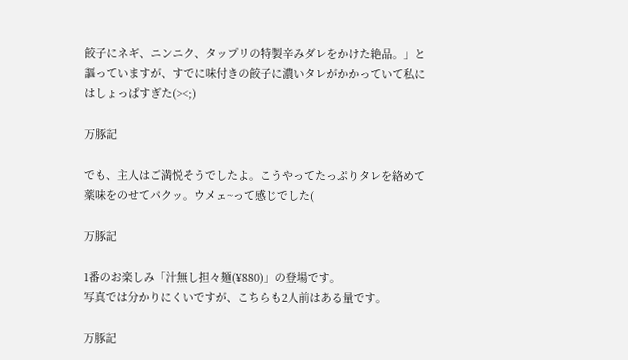餃子にネギ、ニンニク、タップリの特製辛みダレをかけた絶品。」と謳っていますが、すでに味付きの餃子に濃いタレがかかっていて私にはしょっぱすぎた(><;)

万豚記

でも、主人はご満悦そうでしたよ。こうやってたっぷりタレを絡めて薬味をのせてパクッ。ウメェ~って感じでした(

万豚記

1番のお楽しみ「汁無し担々麺(¥880)」の登場です。
写真では分かりにくいですが、こちらも2人前はある量です。

万豚記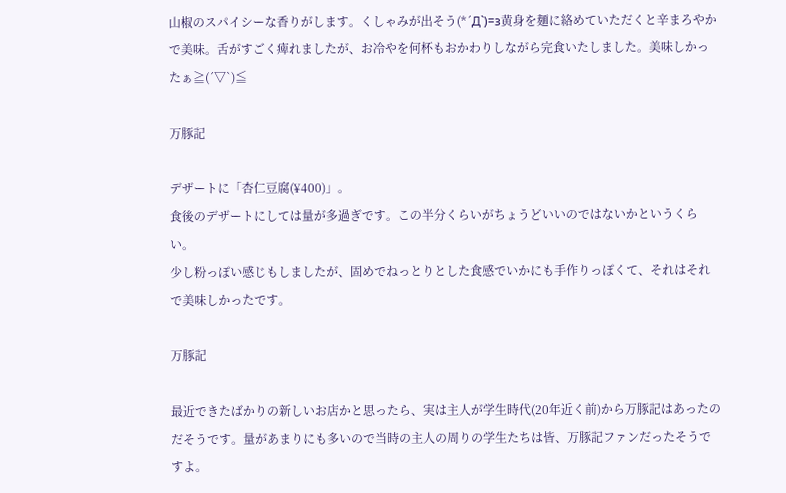山椒のスパイシーな香りがします。くしゃみが出そう(*´Д`)=з黄身を麺に絡めていただくと辛まろやかで美味。舌がすごく痺れましたが、お冷やを何杯もおかわりしながら完食いたしました。美味しかったぁ≧(´▽`)≦

万豚記

デザートに「杏仁豆腐(¥400)」。
食後のデザートにしては量が多過ぎです。この半分くらいがちょうどいいのではないかというくらい。
少し粉っぽい感じもしましたが、固めでねっとりとした食感でいかにも手作りっぽくて、それはそれで美味しかったです。

万豚記

最近できたばかりの新しいお店かと思ったら、実は主人が学生時代(20年近く前)から万豚記はあったのだそうです。量があまりにも多いので当時の主人の周りの学生たちは皆、万豚記ファンだったそうですよ。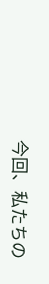今回、私たちの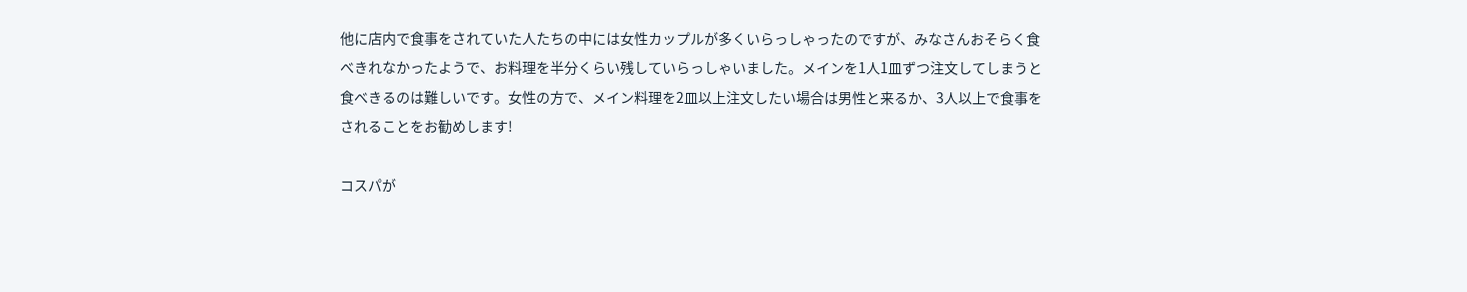他に店内で食事をされていた人たちの中には女性カップルが多くいらっしゃったのですが、みなさんおそらく食べきれなかったようで、お料理を半分くらい残していらっしゃいました。メインを1人1皿ずつ注文してしまうと食べきるのは難しいです。女性の方で、メイン料理を2皿以上注文したい場合は男性と来るか、3人以上で食事をされることをお勧めします!

コスパが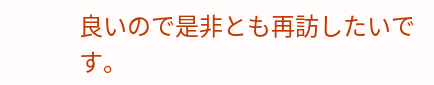良いので是非とも再訪したいです。